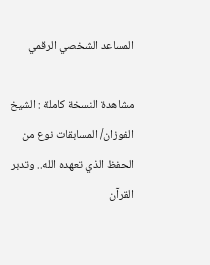المساعد الشخصي الرقمي

مشاهدة النسخة كاملة : الشيخ الفوزان/ المسابقات نوع من الحفظ الذي تعهده الله.. وتدبر القرآن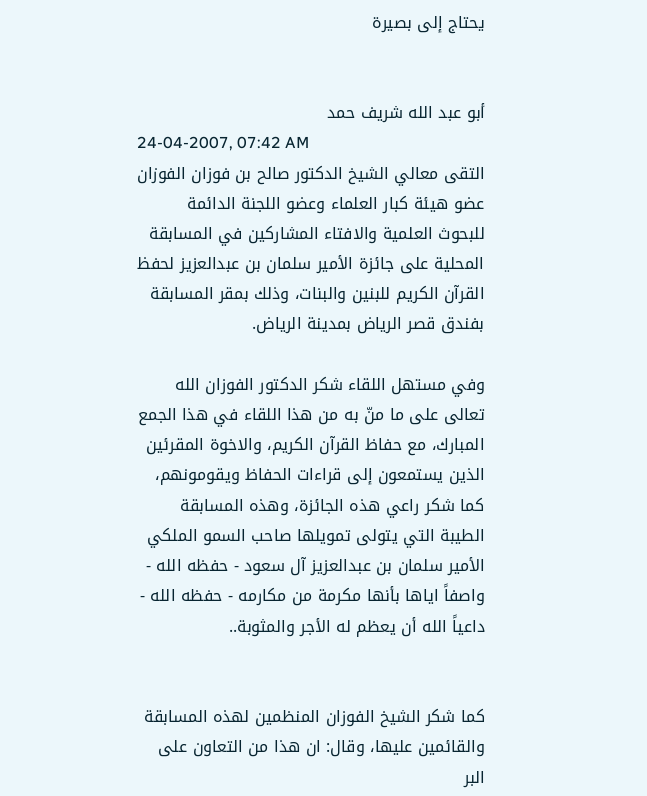يحتاج إلى بصيرة


أبو عبد الله شريف حمد
24-04-2007, 07:42 AM
التقى معالي الشيخ الدكتور صالح بن فوزان الفوزان عضو هيئة كبار العلماء وعضو اللجنة الدائمة للبحوث العلمية والافتاء المشاركين في المسابقة المحلية على جائزة الأمير سلمان بن عبدالعزيز لحفظ القرآن الكريم للبنين والبنات، وذلك بمقر المسابقة بفندق قصر الرياض بمدينة الرياض.

وفي مستهل اللقاء شكر الدكتور الفوزان الله تعالى على ما منّ به من هذا اللقاء في هذا الجمع المبارك، مع حفاظ القرآن الكريم، والاخوة المقرئين الذين يستمعون إلى قراءات الحفاظ ويقومونهم، كما شكر راعي هذه الجائزة، وهذه المسابقة الطيبة التي يتولى تمويلها صاحب السمو الملكي الأمير سلمان بن عبدالعزيز آل سعود - حفظه الله - واصفاً اياها بأنها مكرمة من مكارمه - حفظه الله - داعياً الله أن يعظم له الأجر والمثوبة..


كما شكر الشيخ الفوزان المنظمين لهذه المسابقة والقائمين عليها، وقال: ان هذا من التعاون على البر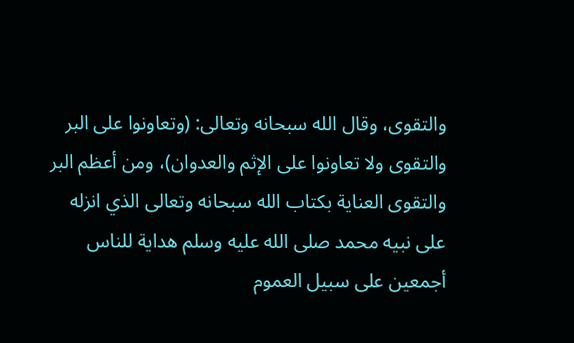والتقوى، وقال الله سبحانه وتعالى: (وتعاونوا على البر والتقوى ولا تعاونوا على الإثم والعدوان)، ومن أعظم البر والتقوى العناية بكتاب الله سبحانه وتعالى الذي انزله على نبيه محمد صلى الله عليه وسلم هداية للناس أجمعين على سبيل العموم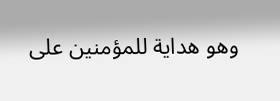وهو هداية للمؤمنين على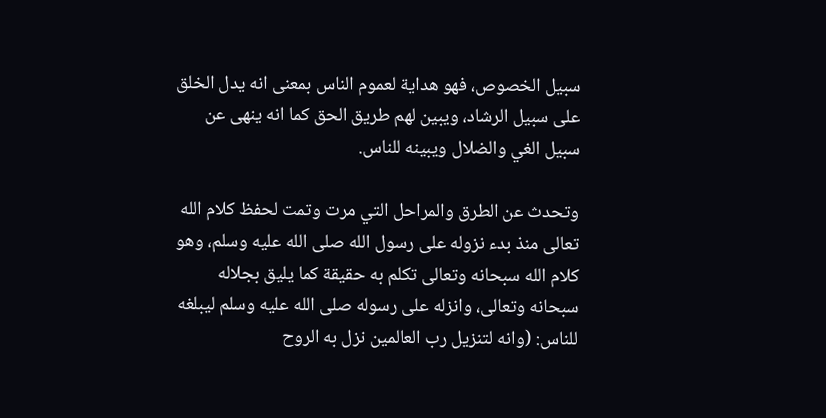سبيل الخصوص، فهو هداية لعموم الناس بمعنى انه يدل الخلق على سبيل الرشاد، ويبين لهم طريق الحق كما انه ينهى عن سبيل الغي والضلال ويبينه للناس.

وتحدث عن الطرق والمراحل التي مرت وتمت لحفظ كلام الله تعالى منذ بدء نزوله على رسول الله صلى الله عليه وسلم، وهو كلام الله سبحانه وتعالى تكلم به حقيقة كما يليق بجلاله سبحانه وتعالى، وانزله على رسوله صلى الله عليه وسلم ليبلغه للناس: (وانه لتنزيل رب العالمين نزل به الروح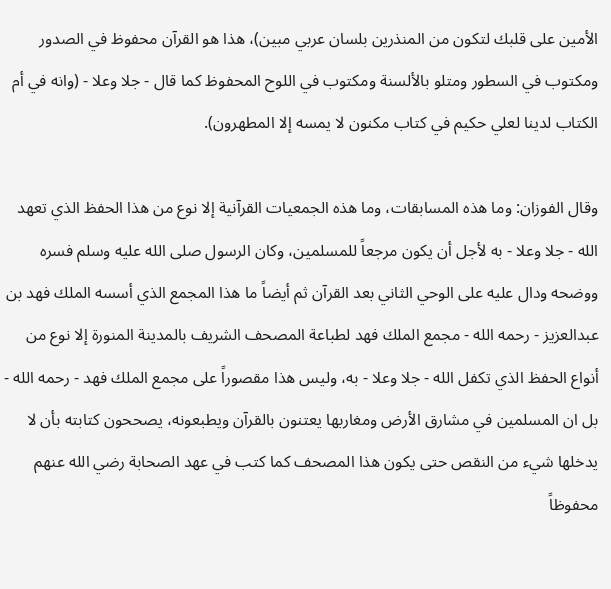الأمين على قلبك لتكون من المنذرين بلسان عربي مبين)، هذا هو القرآن محفوظ في الصدور ومكتوب في السطور ومتلو بالألسنة ومكتوب في اللوح المحفوظ كما قال - جلا وعلا - (وانه في أم الكتاب لدينا لعلي حكيم في كتاب مكنون لا يمسه إلا المطهرون).

وقال الفوزان: وما هذه المسابقات، وما هذه الجمعيات القرآنية إلا نوع من هذا الحفظ الذي تعهد الله - جلا وعلا - به لأجل أن يكون مرجعاً للمسلمين، وكان الرسول صلى الله عليه وسلم فسره ووضحه ودال عليه على الوحي الثاني بعد القرآن ثم أيضاً ما هذا المجمع الذي أسسه الملك فهد بن عبدالعزيز - رحمه الله - مجمع الملك فهد لطباعة المصحف الشريف بالمدينة المنورة إلا نوع من أنواع الحفظ الذي تكفل الله - جلا وعلا - به، وليس هذا مقصوراً على مجمع الملك فهد - رحمه الله - بل ان المسلمين في مشارق الأرض ومغاربها يعتنون بالقرآن ويطبعونه، يصححون كتابته بأن لا يدخلها شيء من النقص حتى يكون هذا المصحف كما كتب في عهد الصحابة رضي الله عنهم محفوظاً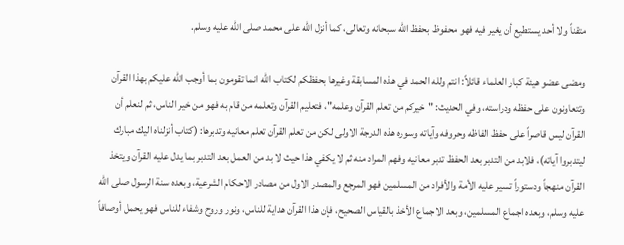متقناً ولا أحد يستطيع أن يغير فيه فهو محفوظ بحفظ الله سبحانه وتعالى، كما أنزل الله على محمد صلى الله عليه وسلم.

ومضى عضو هيئة كبار العلماء قائلاً: انتم ولله الحمد في هذه المسابقة وغيرها بحفظكم لكتاب الله انما تقومون بما أوجب الله عليكم بهذا القرآن وتتعاونون على حفظه ودراسته، وفي الحديث: "خيركم من تعلم القرآن وعلمه"، فتعليم القرآن وتعلمه من قام به فهو من خير الناس، ثم لنعلم أن القرآن ليس قاصراً على حفظ الفاظه وحروفه وآياته وسوره هذه الدرجة الاولى لكن من تعلم القرآن تعلم معانيه وتدبرها: (كتاب أنزلناه اليك مبارك ليتدبروا آياته)، فلابد من التدبر بعد الحفظ تدبر معانيه وفهم المراد منه ثم لا يكفي هذا حيث لا بد من العمل بعد التدبر بما يدل عليه القرآن ويتخذ القرآن منهجاً ودستوراً تسير عليه الأمة والأفراد من المسلمين فهو المرجع والمصدر الاول من مصادر الاحكام الشرعية، وبعده سنة الرسول صلى الله عليه وسلم، وبعده اجماع المسلمين، وبعد الاجماع الأخذ بالقياس الصحيح، فإن هذا القرآن هداية للناس، ونور وروح وشفاء للناس فهو يحمل أوصافاً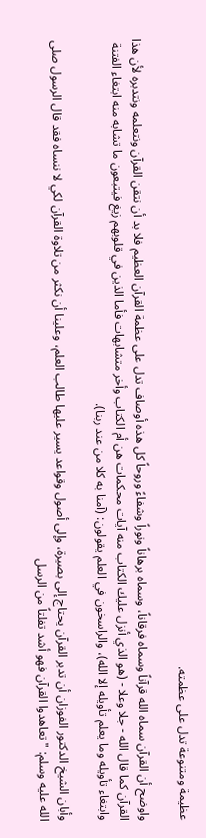عظيمة ومتنوعة تدل على عظمته.

واوضح أن القرآن سماه الله قرآناً وسماه فرقاناً، وسماه برهاناً ونوراً وشفاءً وروحاً كل هذه أوصاف تدل على عظمة القرآن العظيم فلا بد أن نتقن القرآن ونتعلمه ونتدبره لأن هذا القرآن كما قال الله - جلا وعلا - (هو الذي أنزل عليك الكتاب منه آيات محكمات هن أم الكتاب وأخر متشابهات فأما الذين في قلوبهم زيغ فيتبعون ما تشابه منه ابتغاء الفتنة وابتغاء تأويله وما يعلم تأويله إلا الله)، والراسخون في العلم يقولون: (آمنا به كلا من عند ربنا).

وأبان الشيخ الدكتور الفوزان أن تدبر القرآن يحتاج إلى بصيرة، وإلى أصول وقواعد يسير عليها طالب العلم، وعلينا أن نكثر من تلاوة القرآن لكي لا ننساه فقد قال الرسول صلى الله عليه وسلم: "تعاهدوا القرآن فهو أشد تفلتاً من الرسل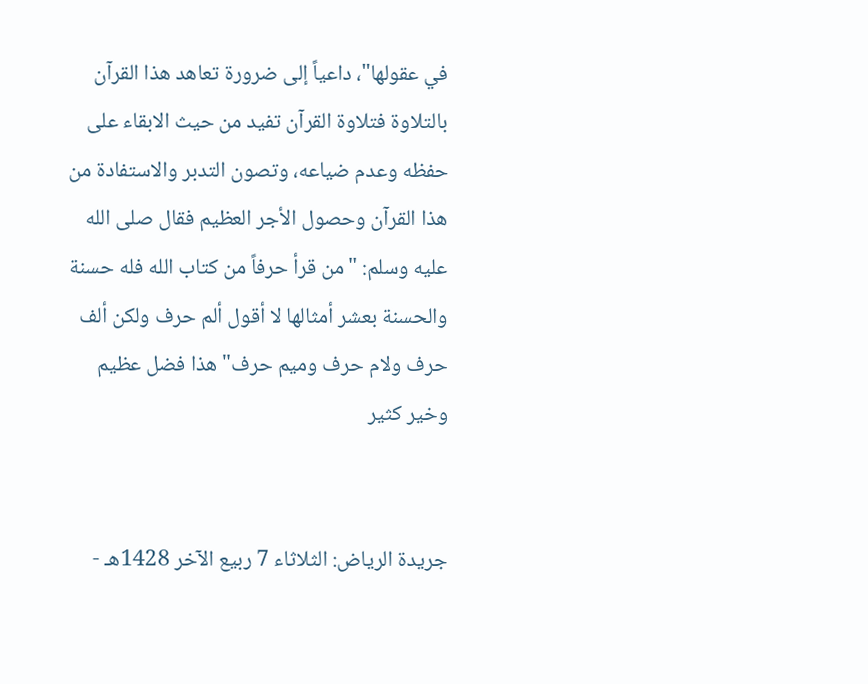في عقولها"، داعياً إلى ضرورة تعاهد هذا القرآن بالتلاوة فتلاوة القرآن تفيد من حيث الابقاء على حفظه وعدم ضياعه، وتصون التدبر والاستفادة من هذا القرآن وحصول الأجر العظيم فقال صلى الله عليه وسلم: "من قرأ حرفاً من كتاب الله فله حسنة والحسنة بعشر أمثالها لا أقول ألم حرف ولكن ألف حرف ولام حرف وميم حرف" هذا فضل عظيم وخير كثير


جريدة الرياض: الثلاثاء 7 ربيع الآخر 1428هـ -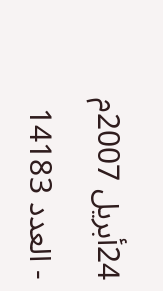24أبريل 2007م - العدد 14183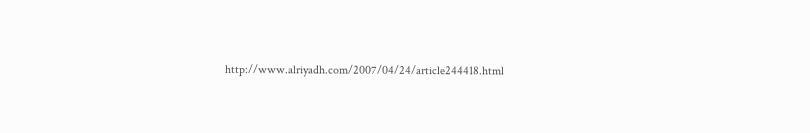http://www.alriyadh.com/2007/04/24/article244418.html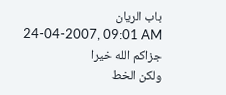باب الريان
24-04-2007, 09:01 AM
جزاكم الله خيرا
ولكن الخط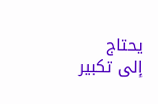يحتاج إلى تكبير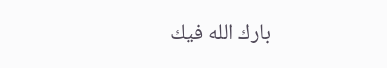بارك الله فيك